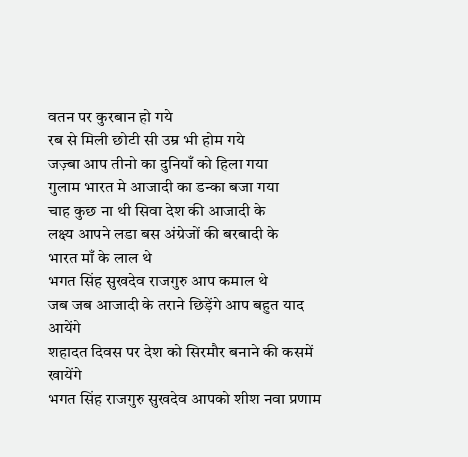वतन पर कुरबान हो गये
रब से मिली छोटी सी उम्र भी होम गये
जज़्बा आप तीनो का दुनियाँ को हिला गया
गुलाम भारत मे आजादी का डन्का बजा गया
चाह कुछ ना थी सिवा देश की आजादी के
लक्ष्य आपने लडा बस अंग्रेजों की बरबादी के
भारत माँ के लाल थे
भगत सिंह सुखदेव राजगुरु आप कमाल थे
जब जब आजादी के तराने छिड़ेंगे आप बहुत याद आयेंगे
शहादत दिवस पर देश को सिरमौर बनाने की कसमें खायेंगे
भगत सिंह राजगुरु सुखदेव आपको शीश नवा प्रणाम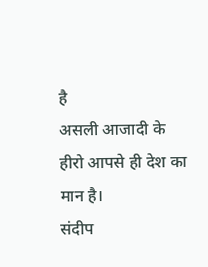है
असली आजादी के हीरो आपसे ही देश का मान है।
संदीप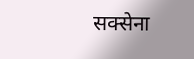सक्सेना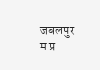जबलपुर म प्र